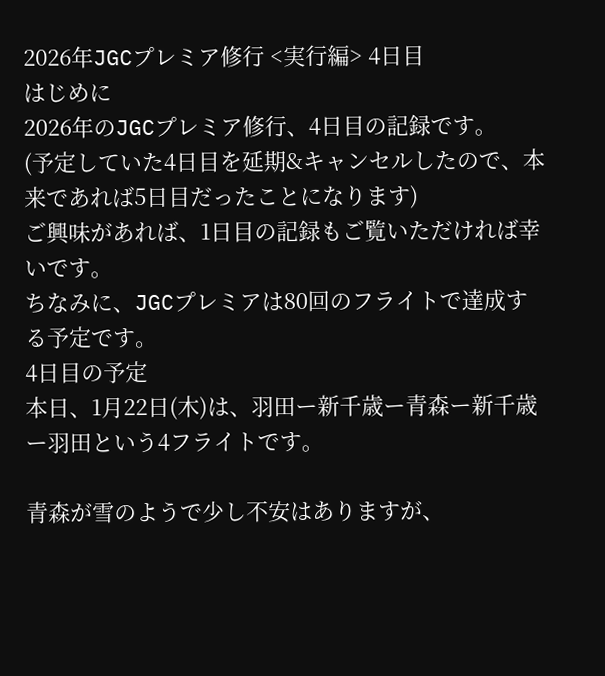2026年JGCプレミア修行 <実行編> 4日目
はじめに
2026年のJGCプレミア修行、4日目の記録です。
(予定していた4日目を延期&キャンセルしたので、本来であれば5日目だったことになります)
ご興味があれば、1日目の記録もご覧いただければ幸いです。
ちなみに、JGCプレミアは80回のフライトで達成する予定です。
4日目の予定
本日、1月22日(木)は、羽田ー新千歳ー青森ー新千歳ー羽田という4フライトです。

青森が雪のようで少し不安はありますが、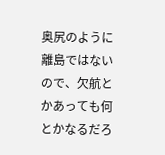奥尻のように離島ではないので、欠航とかあっても何とかなるだろ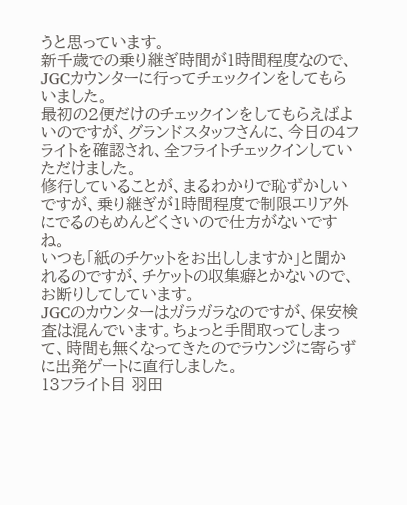うと思っています。
新千歳での乗り継ぎ時間が1時間程度なので、JGCカウンターに行ってチェックインをしてもらいました。
最初の2便だけのチェックインをしてもらえばよいのですが、グランドスタッフさんに、今日の4フライトを確認され、全フライトチェックインしていただけました。
修行していることが、まるわかりで恥ずかしいですが、乗り継ぎが1時間程度で制限エリア外にでるのもめんどくさいので仕方がないですね。
いつも「紙のチケットをお出ししますか」と聞かれるのですが、チケットの収集癖とかないので、お断りしてしています。
JGCのカウンターはガラガラなのですが、保安検査は混んでいます。ちょっと手間取ってしまって、時間も無くなってきたのでラウンジに寄らずに出発ゲートに直行しました。
13フライト目 羽田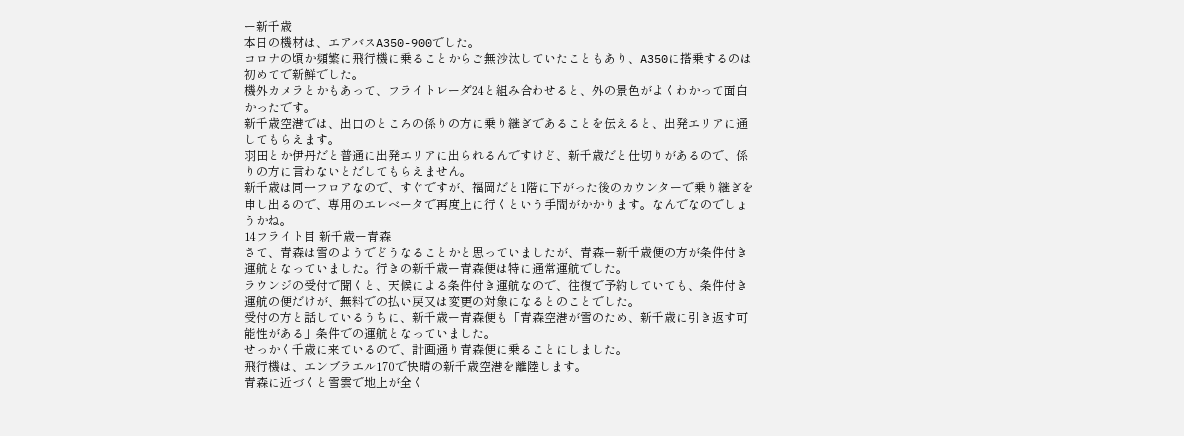ー新千歳
本日の機材は、エアバスA350-900でした。
コロナの頃か頻繁に飛行機に乗ることからご無沙汰していたこともあり、A350に搭乗するのは初めてで新鮮でした。
機外カメラとかもあって、フライトレーダ24と組み合わせると、外の景色がよくわかって面白かったです。
新千歳空港では、出口のところの係りの方に乗り継ぎであることを伝えると、出発エリアに通してもらえます。
羽田とか伊丹だと普通に出発エリアに出られるんですけど、新千歳だと仕切りがあるので、係りの方に言わないとだしてもらえません。
新千歳は同一フロアなので、すぐですが、福岡だと1階に下がった後のカウンターで乗り継ぎを申し出るので、専用のエレベータで再度上に行くという手間がかかります。なんでなのでしょうかね。
14フライト目 新千歳ー青森
さて、青森は雪のようでどうなることかと思っていましたが、青森ー新千歳便の方が条件付き運航となっていました。行きの新千歳ー青森便は特に通常運航でした。
ラウンジの受付で聞くと、天候による条件付き運航なので、往復で予約していても、条件付き運航の便だけが、無料での払い戻又は変更の対象になるとのことでした。
受付の方と話しているうちに、新千歳ー青森便も「青森空港が雪のため、新千歳に引き返す可能性がある」条件での運航となっていました。
せっかく千歳に来ているので、計画通り青森便に乗ることにしました。
飛行機は、エンブラエル170で快晴の新千歳空港を離陸します。
青森に近づくと雪雲で地上が全く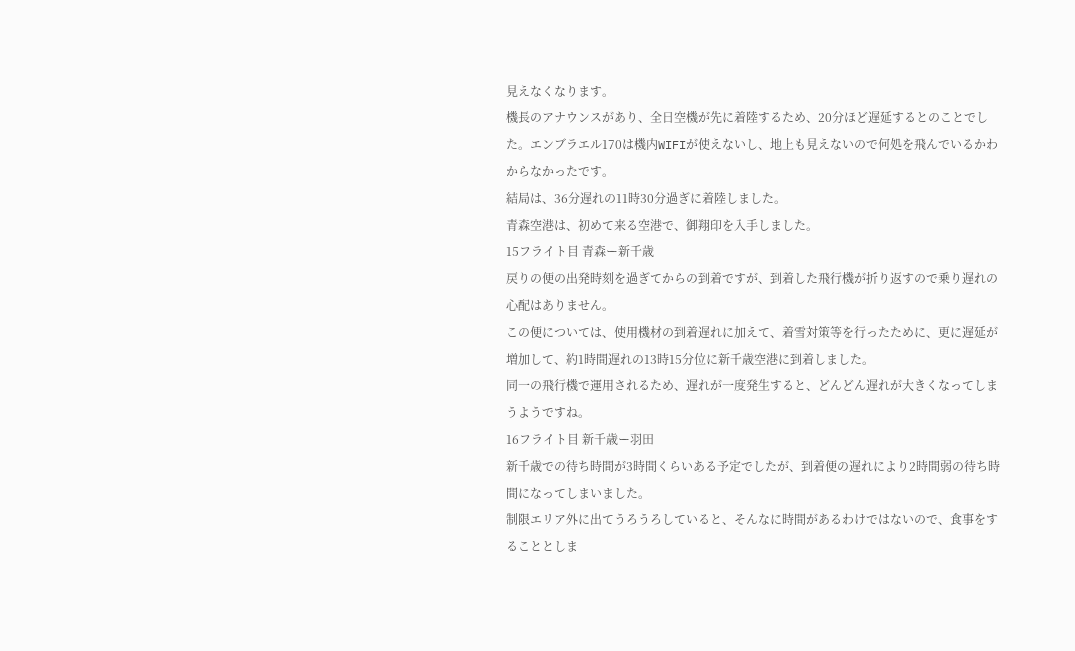見えなくなります。
機長のアナウンスがあり、全日空機が先に着陸するため、20分ほど遅延するとのことでした。エンブラエル170は機内WIFIが使えないし、地上も見えないので何処を飛んでいるかわからなかったです。
結局は、36分遅れの11時30分過ぎに着陸しました。
青森空港は、初めて来る空港で、御翔印を入手しました。
15フライト目 青森ー新千歳
戻りの便の出発時刻を過ぎてからの到着ですが、到着した飛行機が折り返すので乗り遅れの心配はありません。
この便については、使用機材の到着遅れに加えて、着雪対策等を行ったために、更に遅延が増加して、約1時間遅れの13時15分位に新千歳空港に到着しました。
同一の飛行機で運用されるため、遅れが一度発生すると、どんどん遅れが大きくなってしまうようですね。
16フライト目 新千歳ー羽田
新千歳での待ち時間が3時間くらいある予定でしたが、到着便の遅れにより2時間弱の待ち時間になってしまいました。
制限エリア外に出てうろうろしていると、そんなに時間があるわけではないので、食事をすることとしま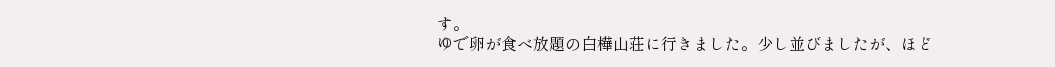す。
ゆで卵が食べ放題の白樺山荘に行きました。少し並びましたが、ほど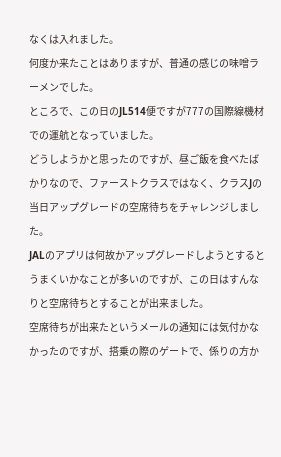なくは入れました。
何度か来たことはありますが、普通の感じの味噌ラーメンでした。
ところで、この日のJL514便ですが777の国際線機材での運航となっていました。
どうしようかと思ったのですが、昼ご飯を食べたばかりなので、ファーストクラスではなく、クラスJの当日アップグレードの空席待ちをチャレンジしました。
JALのアプリは何故かアップグレードしようとするとうまくいかなことが多いのですが、この日はすんなりと空席待ちとすることが出来ました。
空席待ちが出来たというメールの通知には気付かなかったのですが、搭乗の際のゲートで、係りの方か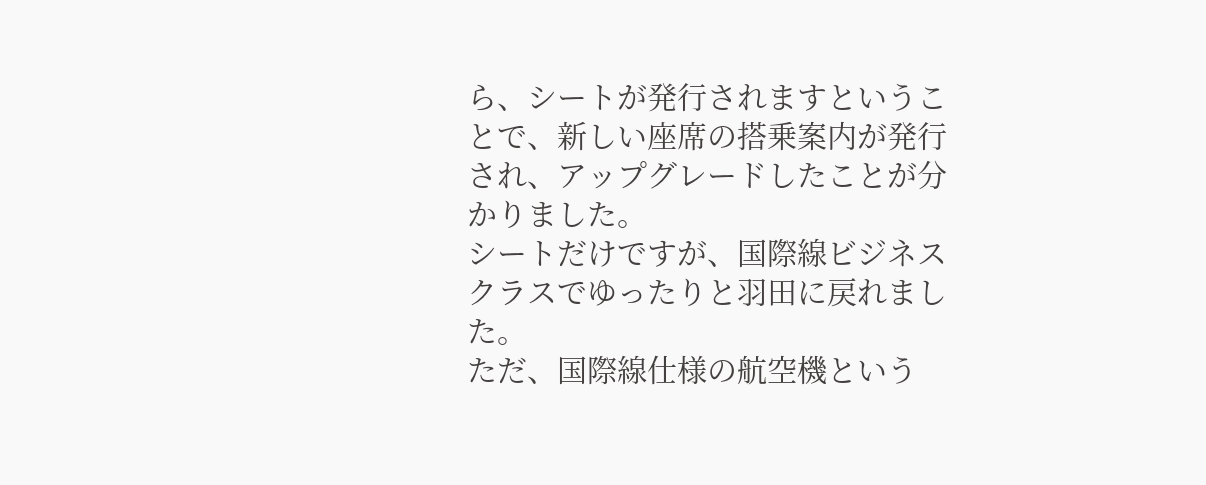ら、シートが発行されますということで、新しい座席の搭乗案内が発行され、アップグレードしたことが分かりました。
シートだけですが、国際線ビジネスクラスでゆったりと羽田に戻れました。
ただ、国際線仕様の航空機という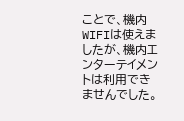ことで、機内WIFIは使えましたが、機内エンターテイメントは利用できませんでした。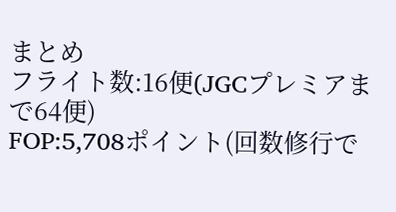まとめ
フライト数:16便(JGCプレミアまで64便)
FOP:5,708ポイント(回数修行で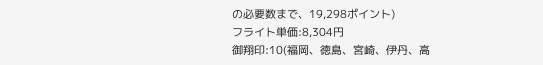の必要数まで、19,298ポイント)
フライト単価:8,304円
御翔印:10(福岡、徳島、宮崎、伊丹、高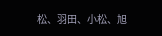松、羽田、小松、旭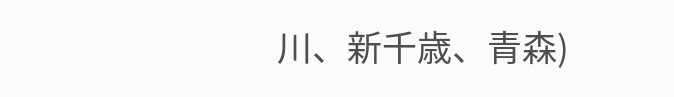川、新千歳、青森)